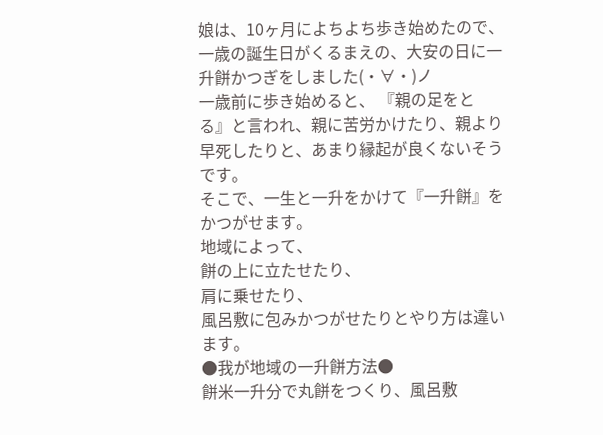娘は、10ヶ月によちよち歩き始めたので、
一歳の誕生日がくるまえの、大安の日に一升餅かつぎをしました(・∀・)ノ
一歳前に歩き始めると、 『親の足をとる』と言われ、親に苦労かけたり、親より早死したりと、あまり縁起が良くないそうです。
そこで、一生と一升をかけて『一升餅』をかつがせます。
地域によって、
餅の上に立たせたり、
肩に乗せたり、
風呂敷に包みかつがせたりとやり方は違います。
●我が地域の一升餅方法●
餅米一升分で丸餅をつくり、風呂敷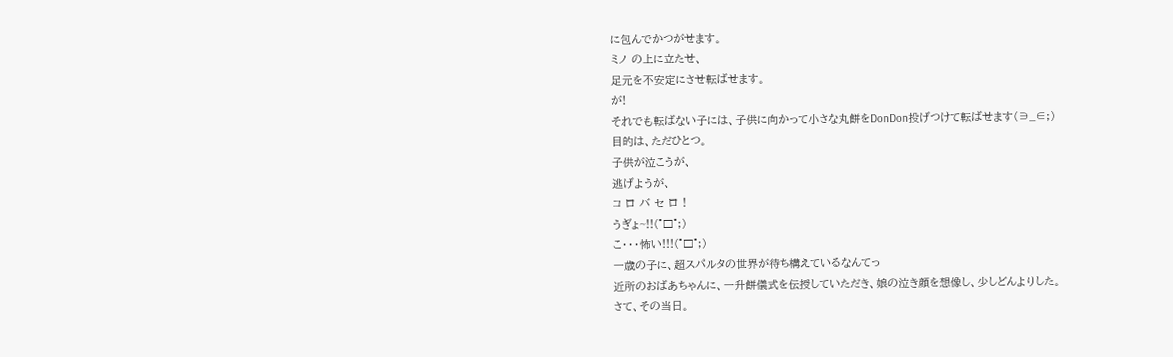に包んでかつがせます。
ミノ の上に立たせ、
足元を不安定にさせ転ばせます。
が!
それでも転ばない子には、子供に向かって小さな丸餅をDonDon投げつけて転ばせます(∋_∈;)
目的は、ただひとつ。
子供が泣こうが、
逃げようが、
コ ロ バ セ ロ !
うぎょ~!!(°□°;)
こ・・・怖い!!!(°□°;)
一歳の子に、超スパルタの世界が待ち構えているなんてっ
近所のおばあちゃんに、一升餅儀式を伝授していただき、娘の泣き顔を想像し、少しどんよりした。
さて、その当日。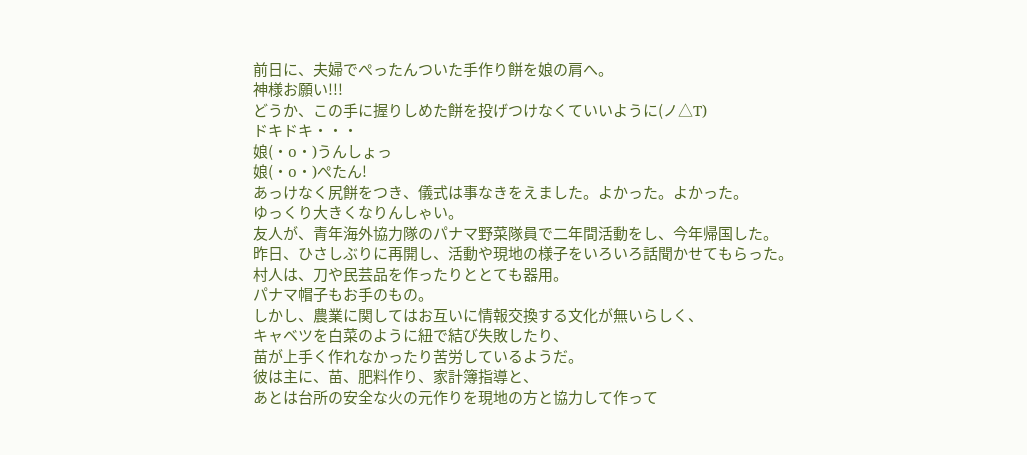前日に、夫婦でぺったんついた手作り餅を娘の肩へ。
神様お願い!!!
どうか、この手に握りしめた餅を投げつけなくていいように(ノ△T)
ドキドキ・・・
娘(・o・)うんしょっ
娘(・o・)ぺたん!
あっけなく尻餅をつき、儀式は事なきをえました。よかった。よかった。
ゆっくり大きくなりんしゃい。
友人が、青年海外協力隊のパナマ野菜隊員で二年間活動をし、今年帰国した。
昨日、ひさしぶりに再開し、活動や現地の様子をいろいろ話聞かせてもらった。
村人は、刀や民芸品を作ったりととても器用。
パナマ帽子もお手のもの。
しかし、農業に関してはお互いに情報交換する文化が無いらしく、
キャベツを白菜のように紐で結び失敗したり、
苗が上手く作れなかったり苦労しているようだ。
彼は主に、苗、肥料作り、家計簿指導と、
あとは台所の安全な火の元作りを現地の方と協力して作って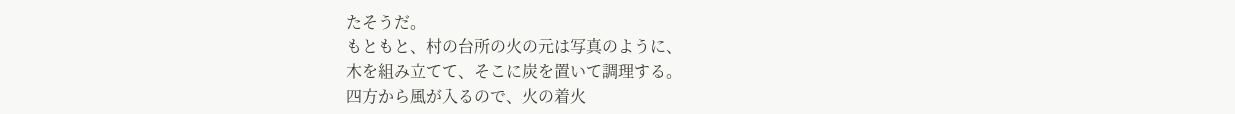たそうだ。
もともと、村の台所の火の元は写真のように、
木を組み立てて、そこに炭を置いて調理する。
四方から風が入るので、火の着火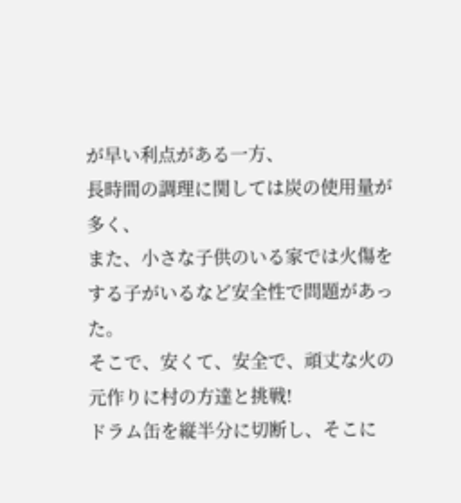が早い利点がある一方、
長時間の調理に関しては炭の使用量が多く、
また、小さな子供のいる家では火傷をする子がいるなど安全性で問題があった。
そこで、安くて、安全で、頑丈な火の元作りに村の方達と挑戦!
ドラム缶を縦半分に切断し、そこに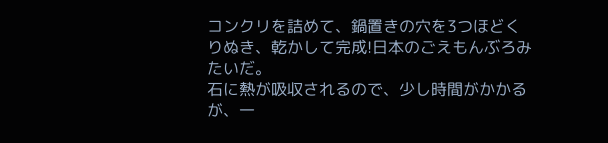コンクリを詰めて、鍋置きの穴を3つほどくりぬき、乾かして完成!日本のごえもんぶろみたいだ。
石に熱が吸収されるので、少し時間がかかるが、一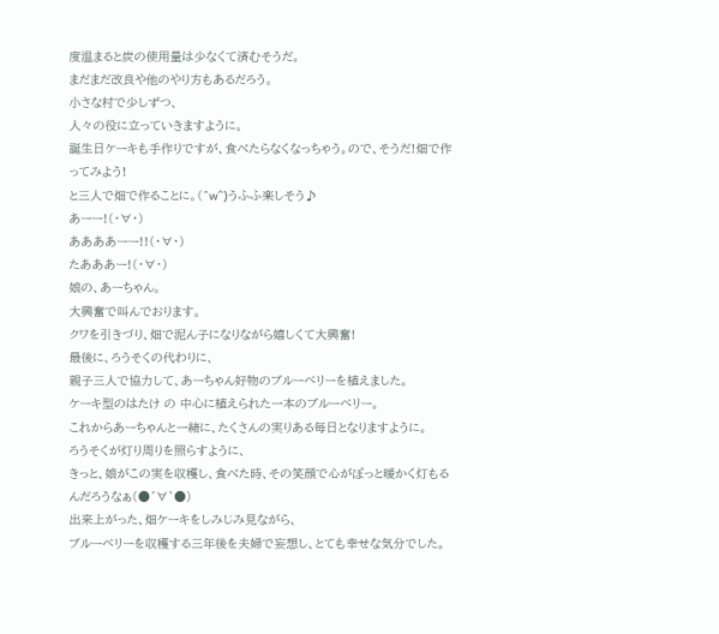度温まると炭の使用量は少なくて済むそうだ。
まだまだ改良や他のやり方もあるだろう。
小さな村で少しずつ、
人々の役に立っていきますように。
誕生日ケーキも手作りですが、食べたらなくなっちゃう。ので、そうだ!畑で作ってみよう!
と三人で畑で作ることに。(^w^)うふふ楽しそう♪
あーー!(・∀・)
ああああーー!!(・∀・)
たあああー!(・∀・)
娘の、あーちゃん。
大興奮で叫んでおります。
クワを引きづり、畑で泥ん子になりながら嬉しくて大興奮!
最後に、ろうそくの代わりに、
親子三人で協力して、あーちゃん好物のブルーベリーを植えました。
ケーキ型のはたけ の 中心に植えられた一本のブルーベリー。
これからあーちゃんと一緒に、たくさんの実りある毎日となりますように。
ろうそくが灯り周りを照らすように、
きっと、娘がこの実を収穫し、食べた時、その笑顔で心がぽっと暖かく灯もるんだろうなぁ(●´∀`●)
出来上がった、畑ケーキをしみじみ見ながら、
ブルーベリーを収穫する三年後を夫婦で妄想し、とても幸せな気分でした。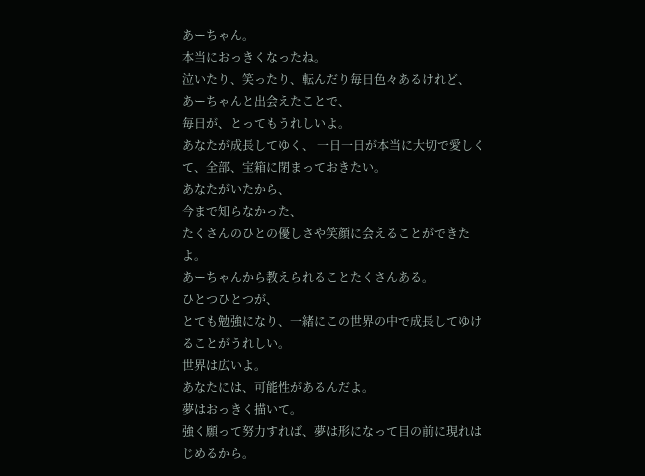あーちゃん。
本当におっきくなったね。
泣いたり、笑ったり、転んだり毎日色々あるけれど、
あーちゃんと出会えたことで、
毎日が、とってもうれしいよ。
あなたが成長してゆく、 一日一日が本当に大切で愛しくて、全部、宝箱に閉まっておきたい。
あなたがいたから、
今まで知らなかった、
たくさんのひとの優しさや笑顔に会えることができたよ。
あーちゃんから教えられることたくさんある。
ひとつひとつが、
とても勉強になり、一緒にこの世界の中で成長してゆけることがうれしい。
世界は広いよ。
あなたには、可能性があるんだよ。
夢はおっきく描いて。
強く願って努力すれば、夢は形になって目の前に現れはじめるから。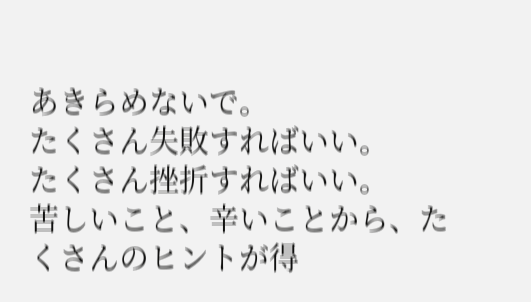あきらめないで。
たくさん失敗すればいい。
たくさん挫折すればいい。
苦しいこと、辛いことから、たくさんのヒントが得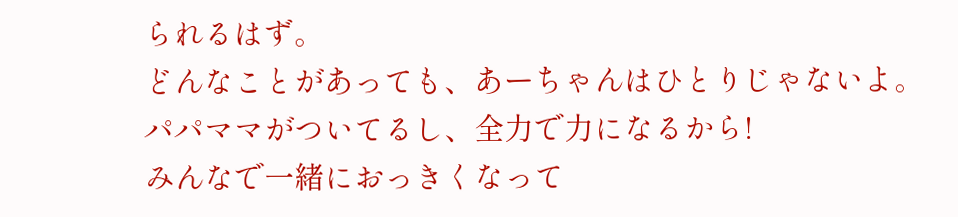られるはず。
どんなことがあっても、あーちゃんはひとりじゃないよ。
パパママがついてるし、全力で力になるから!
みんなで一緒におっきくなって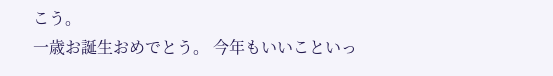こう。
一歳お誕生おめでとう。 今年もいいこといっ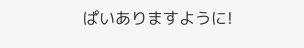ぱいありますように!